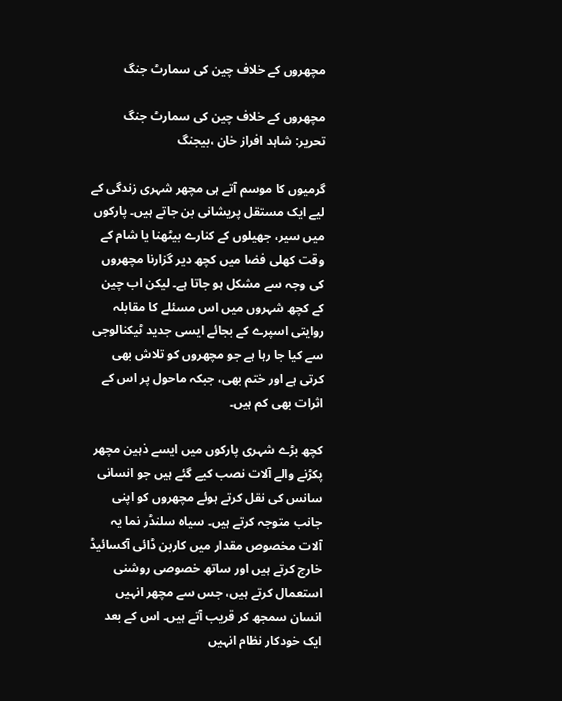مچھروں کے خلاف چین کی سمارٹ جنگ

مچھروں کے خلاف چین کی سمارٹ جنگ
تحریر: شاہد افراز خان ،بیجنگ

گرمیوں کا موسم آتے ہی مچھر شہری زندگی کے لیے ایک مستقل پریشانی بن جاتے ہیں۔ پارکوں میں سیر، جھیلوں کے کنارے بیٹھنا یا شام کے وقت کھلی فضا میں کچھ دیر گزارنا مچھروں کی وجہ سے مشکل ہو جاتا ہے۔ لیکن اب چین کے کچھ شہروں میں اس مسئلے کا مقابلہ روایتی اسپرے کے بجائے ایسی جدید ٹیکنالوجی سے کیا جا رہا ہے جو مچھروں کو تلاش بھی کرتی ہے اور ختم بھی، جبکہ ماحول پر اس کے اثرات بھی کم ہیں۔

کچھ بڑے شہری پارکوں میں ایسے ذہین مچھر پکڑنے والے آلات نصب کیے گئے ہیں جو انسانی سانس کی نقل کرتے ہوئے مچھروں کو اپنی جانب متوجہ کرتے ہیں۔ سیاہ سلنڈر نما یہ آلات مخصوص مقدار میں کاربن ڈائی آکسائیڈ خارج کرتے ہیں اور ساتھ خصوصی روشنی استعمال کرتے ہیں، جس سے مچھر انہیں انسان سمجھ کر قریب آتے ہیں۔ اس کے بعد ایک خودکار نظام انہیں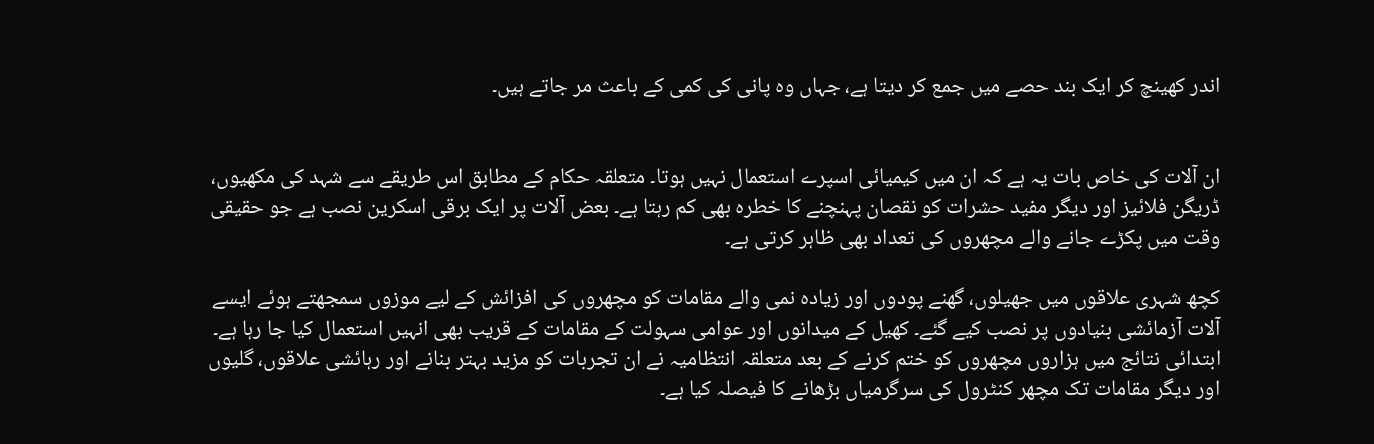اندر کھینچ کر ایک بند حصے میں جمع کر دیتا ہے، جہاں وہ پانی کی کمی کے باعث مر جاتے ہیں۔


ان آلات کی خاص بات یہ ہے کہ ان میں کیمیائی اسپرے استعمال نہیں ہوتا۔ متعلقہ حکام کے مطابق اس طریقے سے شہد کی مکھیوں، ڈریگن فلائیز اور دیگر مفید حشرات کو نقصان پہنچنے کا خطرہ بھی کم رہتا ہے۔ بعض آلات پر ایک برقی اسکرین نصب ہے جو حقیقی وقت میں پکڑے جانے والے مچھروں کی تعداد بھی ظاہر کرتی ہے۔

کچھ شہری علاقوں میں جھیلوں، گھنے پودوں اور زیادہ نمی والے مقامات کو مچھروں کی افزائش کے لیے موزوں سمجھتے ہوئے ایسے آلات آزمائشی بنیادوں پر نصب کیے گئے۔ کھیل کے میدانوں اور عوامی سہولت کے مقامات کے قریب بھی انہیں استعمال کیا جا رہا ہے۔ ابتدائی نتائج میں ہزاروں مچھروں کو ختم کرنے کے بعد متعلقہ انتظامیہ نے ان تجربات کو مزید بہتر بنانے اور رہائشی علاقوں، گلیوں اور دیگر مقامات تک مچھر کنٹرول کی سرگرمیاں بڑھانے کا فیصلہ کیا ہے۔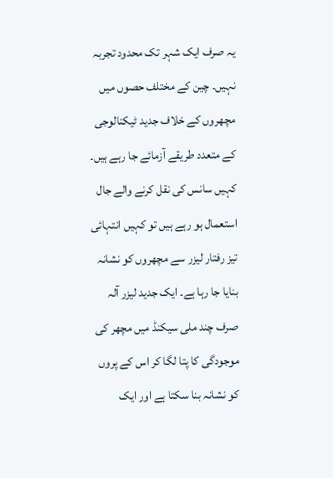یہ صرف ایک شہر تک محدود تجربہ نہیں۔ چین کے مختلف حصوں میں مچھروں کے خلاف جدید ٹیکنالوجی کے متعدد طریقے آزمائے جا رہے ہیں۔ کہیں سانس کی نقل کرنے والے جال استعمال ہو رہے ہیں تو کہیں انتہائی تیز رفتار لیزر سے مچھروں کو نشانہ بنایا جا رہا ہے۔ ایک جدید لیزر آلہ صرف چند ملی سیکنڈ میں مچھر کی موجودگی کا پتا لگا کر اس کے پروں کو نشانہ بنا سکتا ہے اور ایک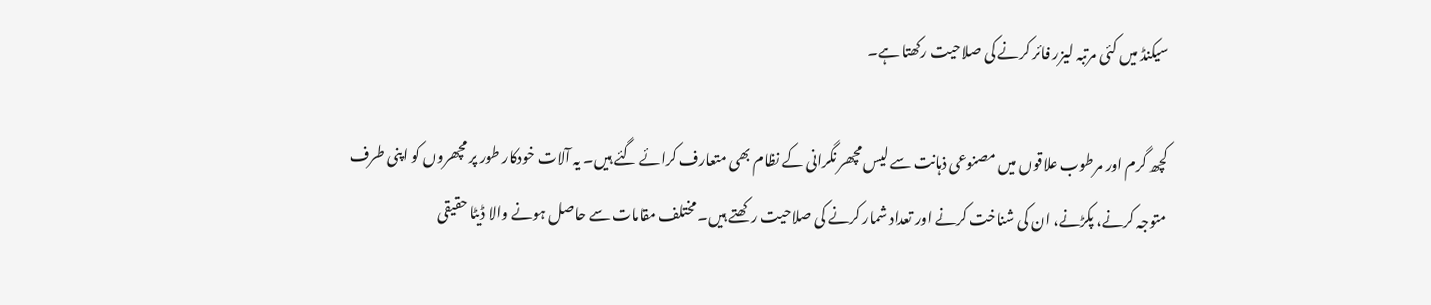سیکنڈ میں کئی مرتبہ لیزر فائر کرنے کی صلاحیت رکھتا ہے۔

کچھ گرم اور مرطوب علاقوں میں مصنوعی ذہانت سے لیس مچھر نگرانی کے نظام بھی متعارف کرائے گئے ہیں۔ یہ آلات خودکار طور پر مچھروں کو اپنی طرف متوجہ کرنے، پکڑنے، ان کی شناخت کرنے اور تعداد شمار کرنے کی صلاحیت رکھتے ہیں۔ مختلف مقامات سے حاصل ہونے والا ڈیٹا حقیقی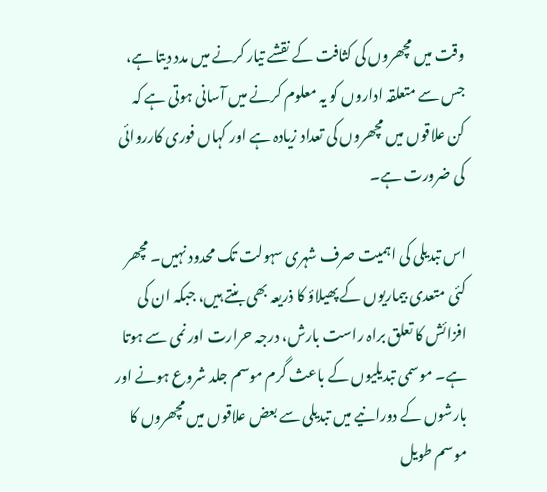وقت میں مچھروں کی کثافت کے نقشے تیار کرنے میں مدد دیتا ہے، جس سے متعلقہ اداروں کو یہ معلوم کرنے میں آسانی ہوتی ہے کہ کن علاقوں میں مچھروں کی تعداد زیادہ ہے اور کہاں فوری کارروائی کی ضرورت ہے۔

اس تبدیلی کی اہمیت صرف شہری سہولت تک محدود نہیں۔ مچھر کئی متعدی بیماریوں کے پھیلاؤ کا ذریعہ بھی بنتے ہیں، جبکہ ان کی افزائش کا تعلق براہ راست بارش، درجہ حرارت اور نمی سے ہوتا ہے۔ موسمی تبدیلیوں کے باعث گرم موسم جلد شروع ہونے اور بارشوں کے دورانیے میں تبدیلی سے بعض علاقوں میں مچھروں کا موسم طویل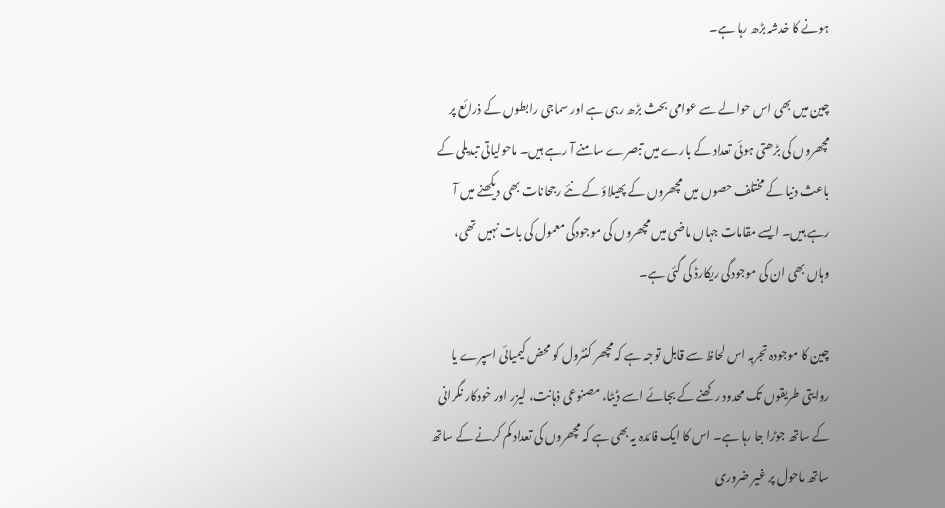ہونے کا خدشہ بڑھ رہا ہے۔

چین میں بھی اس حوالے سے عوامی بحث بڑھ رہی ہے اور سماجی رابطوں کے ذرائع پر مچھروں کی بڑھتی ہوئی تعداد کے بارے میں تبصرے سامنے آ رہے ہیں۔ ماحولیاتی تبدیلی کے باعث دنیا کے مختلف حصوں میں مچھروں کے پھیلاؤ کے نئے رجحانات بھی دیکھنے میں آ رہے ہیں۔ ایسے مقامات جہاں ماضی میں مچھروں کی موجودگی معمول کی بات نہیں تھی، وہاں بھی ان کی موجودگی ریکارڈ کی گئی ہے۔

چین کا موجودہ تجربہ اس لحاظ سے قابل توجہ ہے کہ مچھر کنٹرول کو محض کیمیائی اسپرے یا روایتی طریقوں تک محدود رکھنے کے بجائے اسے ڈیٹا، مصنوعی ذہانت، لیزر اور خودکار نگرانی کے ساتھ جوڑا جا رہا ہے۔ اس کا ایک فائدہ یہ بھی ہے کہ مچھروں کی تعداد کم کرنے کے ساتھ ساتھ ماحول پر غیر ضروری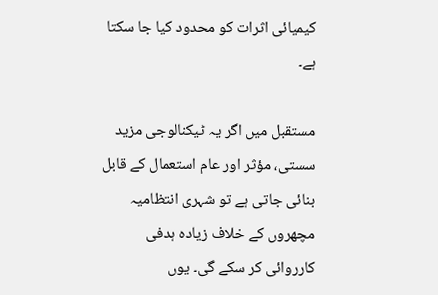کیمیائی اثرات کو محدود کیا جا سکتا ہے۔

مستقبل میں اگر یہ ٹیکنالوجی مزید سستی، مؤثر اور عام استعمال کے قابل بنائی جاتی ہے تو شہری انتظامیہ مچھروں کے خلاف زیادہ ہدفی کارروائی کر سکے گی۔ یوں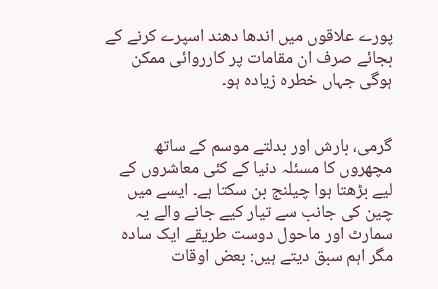پورے علاقوں میں اندھا دھند اسپرے کرنے کے بجائے صرف ان مقامات پر کارروائی ممکن ہوگی جہاں خطرہ زیادہ ہو۔


گرمی، بارش اور بدلتے موسم کے ساتھ مچھروں کا مسئلہ دنیا کے کئی معاشروں کے لیے بڑھتا ہوا چیلنج بن سکتا ہے۔ ایسے میں چین کی جانب سے تیار کیے جانے والے یہ سمارٹ اور ماحول دوست طریقے ایک سادہ مگر اہم سبق دیتے ہیں: بعض اوقات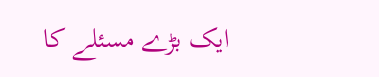ایک بڑے مسئلے کا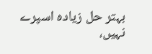بہتر حل زیادہ اسپرے نہیں،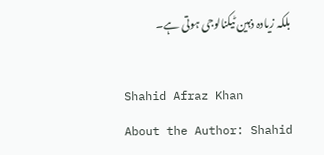بلکہ زیادہ ذہین ٹیکنالوجی ہوتی ہے۔

Shahid Afraz Khan
About the Author: Shahid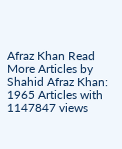Afraz Khan Read More Articles by Shahid Afraz Khan: 1965 Articles with 1147847 views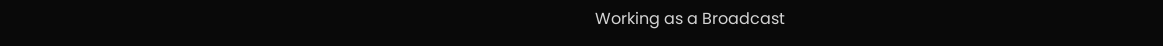Working as a Broadcast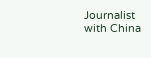Journalist with China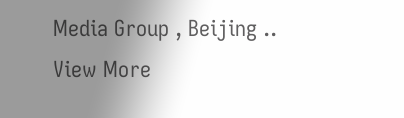Media Group , Beijing .. View More